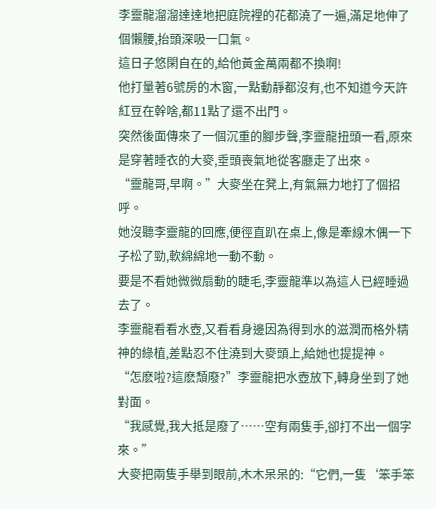李靈龍溜溜達達地把庭院裡的花都澆了一遍,滿足地伸了個懶腰,抬頭深吸一口氣。
這日子悠閑自在的,給他黃金萬兩都不換啊!
他打量著6號房的木窗,一點動靜都沒有,也不知道今天許紅豆在幹啥,都11點了還不出門。
突然後面傳來了一個沉重的腳步聲,李靈龍扭頭一看,原來是穿著睡衣的大麥,垂頭喪氣地從客廳走了出來。
“靈龍哥,早啊。”大麥坐在凳上,有氣無力地打了個招呼。
她沒聽李靈龍的回應,便徑直趴在桌上,像是牽線木偶一下子松了勁,軟綿綿地一動不動。
要是不看她微微扇動的睫毛,李靈龍準以為這人已經睡過去了。
李靈龍看看水壺,又看看身邊因為得到水的滋潤而格外精神的綠植,差點忍不住澆到大麥頭上,給她也提提神。
“怎麽啦?這麽頹廢?”李靈龍把水壺放下,轉身坐到了她對面。
“我感覺,我大抵是廢了……空有兩隻手,卻打不出一個字來。”
大麥把兩隻手舉到眼前,木木呆呆的:“它們,一隻‘笨手笨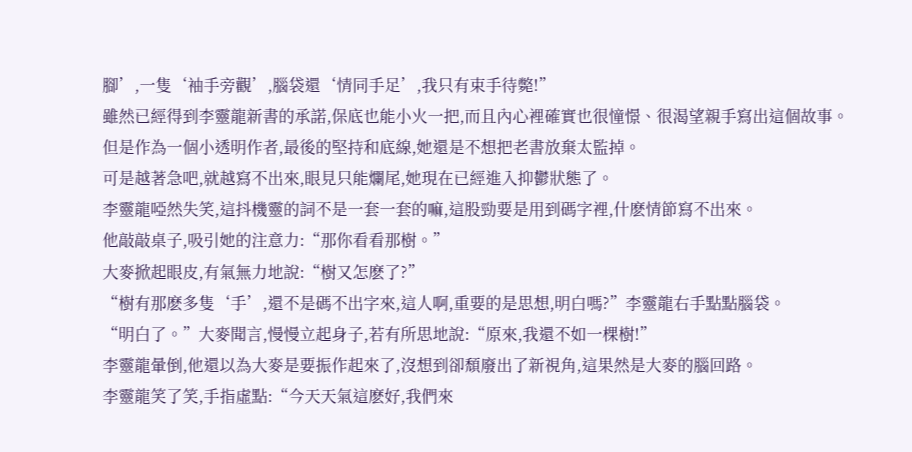腳’,一隻‘袖手旁觀’,腦袋還‘情同手足’,我只有束手待斃!”
雖然已經得到李靈龍新書的承諾,保底也能小火一把,而且內心裡確實也很憧憬、很渴望親手寫出這個故事。
但是作為一個小透明作者,最後的堅持和底線,她還是不想把老書放棄太監掉。
可是越著急吧,就越寫不出來,眼見只能爛尾,她現在已經進入抑鬱狀態了。
李靈龍啞然失笑,這抖機靈的詞不是一套一套的嘛,這股勁要是用到碼字裡,什麽情節寫不出來。
他敲敲桌子,吸引她的注意力:“那你看看那樹。”
大麥掀起眼皮,有氣無力地說:“樹又怎麽了?”
“樹有那麽多隻‘手’,還不是碼不出字來,這人啊,重要的是思想,明白嗎?”李靈龍右手點點腦袋。
“明白了。”大麥聞言,慢慢立起身子,若有所思地說:“原來,我還不如一棵樹!”
李靈龍暈倒,他還以為大麥是要振作起來了,沒想到卻頹廢出了新視角,這果然是大麥的腦回路。
李靈龍笑了笑,手指虛點:“今天天氣這麽好,我們來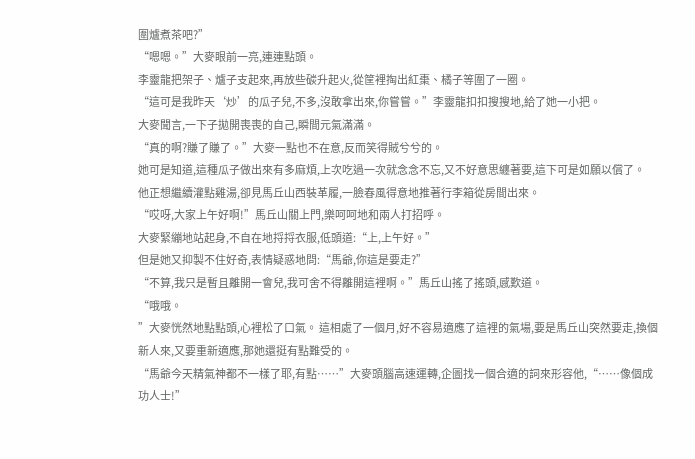圍爐煮茶吧?”
“嗯嗯。”大麥眼前一亮,連連點頭。
李靈龍把架子、爐子支起來,再放些碳升起火,從筐裡掏出紅棗、橘子等圍了一圈。
“這可是我昨天‘炒’的瓜子兒,不多,沒敢拿出來,你嘗嘗。”李靈龍扣扣搜搜地,給了她一小把。
大麥聞言,一下子拋開喪喪的自己,瞬間元氣滿滿。
“真的啊?賺了賺了。”大麥一點也不在意,反而笑得賊兮兮的。
她可是知道,這種瓜子做出來有多麻煩,上次吃過一次就念念不忘,又不好意思纏著要,這下可是如願以償了。
他正想繼續灌點雞湯,卻見馬丘山西裝革履,一臉春風得意地推著行李箱從房間出來。
“哎呀,大家上午好啊!”馬丘山關上門,樂呵呵地和兩人打招呼。
大麥緊繃地站起身,不自在地捋捋衣服,低頭道:“上,上午好。”
但是她又抑製不住好奇,表情疑惑地問:“馬爺,你這是要走?”
“不算,我只是暫且離開一會兒,我可舍不得離開這裡啊。”馬丘山搖了搖頭,感歎道。
“哦哦。
”大麥恍然地點點頭,心裡松了口氣。 這相處了一個月,好不容易適應了這裡的氣場,要是馬丘山突然要走,換個新人來,又要重新適應,那她還挺有點難受的。
“馬爺今天精氣神都不一樣了耶,有點……”大麥頭腦高速運轉,企圖找一個合適的詞來形容他,“……像個成功人士!”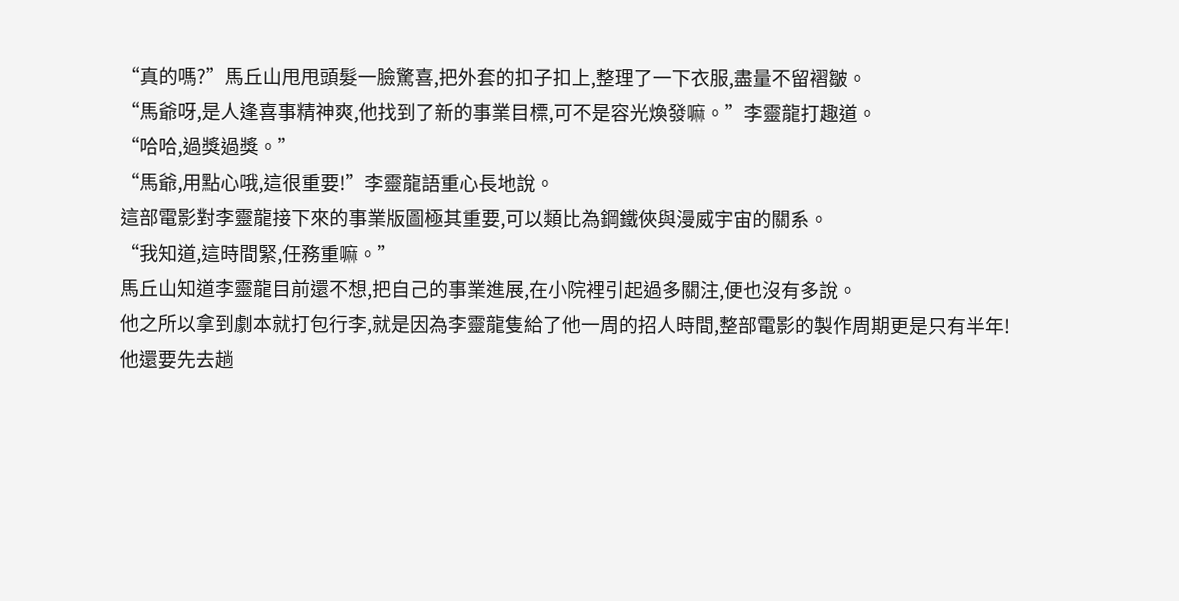“真的嗎?”馬丘山甩甩頭髮一臉驚喜,把外套的扣子扣上,整理了一下衣服,盡量不留褶皺。
“馬爺呀,是人逢喜事精神爽,他找到了新的事業目標,可不是容光煥發嘛。”李靈龍打趣道。
“哈哈,過獎過獎。”
“馬爺,用點心哦,這很重要!”李靈龍語重心長地說。
這部電影對李靈龍接下來的事業版圖極其重要,可以類比為鋼鐵俠與漫威宇宙的關系。
“我知道,這時間緊,任務重嘛。”
馬丘山知道李靈龍目前還不想,把自己的事業進展,在小院裡引起過多關注,便也沒有多說。
他之所以拿到劇本就打包行李,就是因為李靈龍隻給了他一周的招人時間,整部電影的製作周期更是只有半年!
他還要先去趟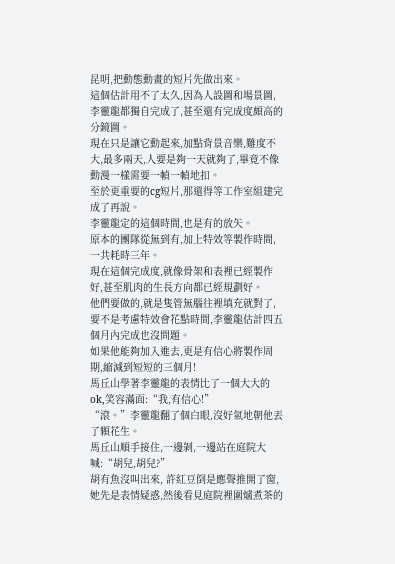昆明,把動態動畫的短片先做出來。
這個估計用不了太久,因為人設圖和場景圖,李靈龍都獨自完成了,甚至還有完成度頗高的分鏡圖。
現在只是讓它動起來,加點背景音樂,難度不大,最多兩天,人要是夠一天就夠了,畢竟不像動漫一樣需要一幀一幀地扣。
至於更重要的cg短片,那還得等工作室組建完成了再說。
李靈龍定的這個時間,也是有的放矢。
原本的團隊從無到有,加上特效等製作時間,一共耗時三年。
現在這個完成度,就像骨架和表裡已經製作好,甚至肌肉的生長方向都已經規劃好。
他們要做的,就是隻管無腦往裡填充就對了,要不是考慮特效會花點時間,李靈龍估計四五個月內完成也沒問題。
如果他能夠加入進去,更是有信心將製作周期,縮減到短短的三個月!
馬丘山學著李靈龍的表情比了一個大大的ok,笑容滿面:“我,有信心!”
“滾。”李靈龍翻了個白眼,沒好氣地朝他丟了顆花生。
馬丘山順手接住,一邊剝,一邊站在庭院大喊:“胡兒,胡兒?”
胡有魚沒叫出來, 許紅豆倒是應聲推開了窗,她先是表情疑惑,然後看見庭院裡圍爐煮茶的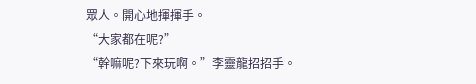眾人。開心地揮揮手。
“大家都在呢?”
“幹嘛呢?下來玩啊。”李靈龍招招手。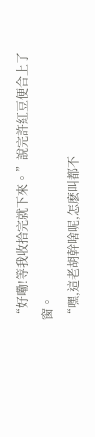“好嘞!等我收拾完就下來。”說完許紅豆便合上了窗。
“嘿,這老胡幹啥呢,怎麽叫都不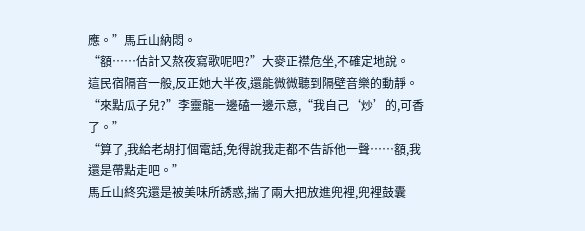應。”馬丘山納悶。
“額……估計又熬夜寫歌呢吧?”大麥正襟危坐,不確定地說。
這民宿隔音一般,反正她大半夜,還能微微聽到隔壁音樂的動靜。
“來點瓜子兒?”李靈龍一邊磕一邊示意,“我自己‘炒’的,可香了。”
“算了,我給老胡打個電話,免得說我走都不告訴他一聲……額,我還是帶點走吧。”
馬丘山終究還是被美味所誘惑,揣了兩大把放進兜裡,兜裡鼓囊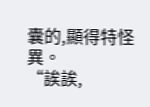囊的,顯得特怪異。
“誒誒,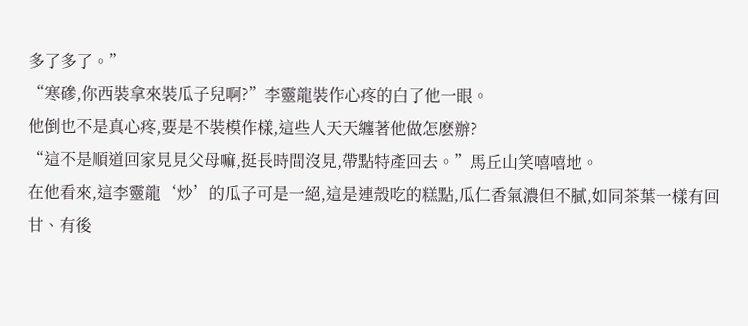多了多了。”
“寒磣,你西裝拿來裝瓜子兒啊?”李靈龍裝作心疼的白了他一眼。
他倒也不是真心疼,要是不裝模作樣,這些人天天纏著他做怎麽辦?
“這不是順道回家見見父母嘛,挺長時間沒見,帶點特產回去。”馬丘山笑嘻嘻地。
在他看來,這李靈龍‘炒’的瓜子可是一絕,這是連殼吃的糕點,瓜仁香氣濃但不膩,如同茶葉一樣有回甘、有後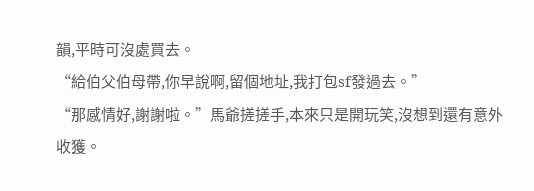韻,平時可沒處買去。
“給伯父伯母帶,你早說啊,留個地址,我打包sf發過去。”
“那感情好,謝謝啦。”馬爺搓搓手,本來只是開玩笑,沒想到還有意外收獲。